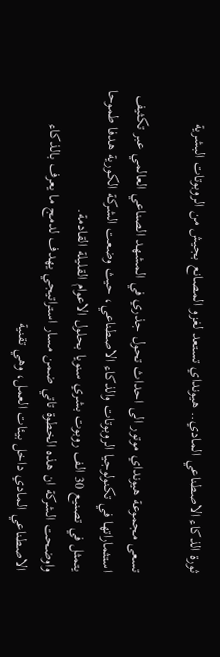ثورة الذكاء الاصطناعي المادي.. هيونداي تستعد لغزو المصانع بجيش من الروبوتات البشرية

تسعى مجموعة هيونداي موتور الى احداث تحول جذري في المشهد الصناعي العالمي عبر تكثيف استثماراتها في تكنولوجيا الروبوتات والذكاء الاصطناعي، حيث وضعت الشركة الكورية هدفا طموحا يتمثل في تصنيع 30 الف روبوت بشري سنويا بحلول الاعوام القليلة القادمة.
واوضحت الشركة ان هذه الخطوة تاتي ضمن مسار استراتيجي يهدف لدمج ما يعرف بالذكاء الاصطناعي المادي داخل بيئات العمل، وهي تقنية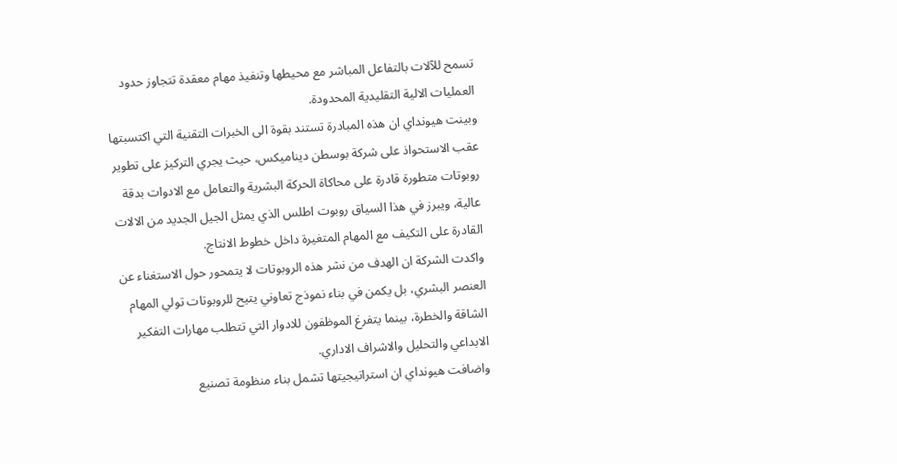تسمح للآلات بالتفاعل المباشر مع محيطها وتنفيذ مهام معقدة تتجاوز حدود العمليات الالية التقليدية المحدودة.
وبينت هيونداي ان هذه المبادرة تستند بقوة الى الخبرات التقنية التي اكتسبتها عقب الاستحواذ على شركة بوسطن ديناميكس، حيث يجري التركيز على تطوير روبوتات متطورة قادرة على محاكاة الحركة البشرية والتعامل مع الادوات بدقة عالية، ويبرز في هذا السياق روبوت اطلس الذي يمثل الجيل الجديد من الالات القادرة على التكيف مع المهام المتغيرة داخل خطوط الانتاج.
واكدت الشركة ان الهدف من نشر هذه الروبوتات لا يتمحور حول الاستغناء عن العنصر البشري، بل يكمن في بناء نموذج تعاوني يتيح للروبوتات تولي المهام الشاقة والخطرة، بينما يتفرغ الموظفون للادوار التي تتطلب مهارات التفكير الابداعي والتحليل والاشراف الاداري.
واضافت هيونداي ان استراتيجيتها تشمل بناء منظومة تصنيع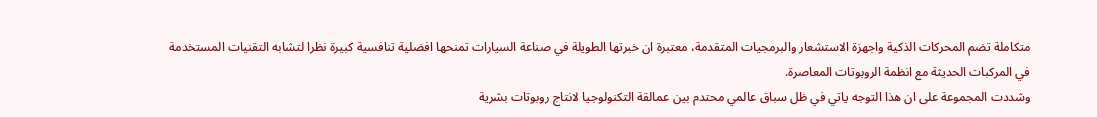متكاملة تضم المحركات الذكية واجهزة الاستشعار والبرمجيات المتقدمة، معتبرة ان خبرتها الطويلة في صناعة السيارات تمنحها افضلية تنافسية كبيرة نظرا لتشابه التقنيات المستخدمة في المركبات الحديثة مع انظمة الروبوتات المعاصرة.
وشددت المجموعة على ان هذا التوجه ياتي في ظل سباق عالمي محتدم بين عمالقة التكنولوجيا لانتاج روبوتات بشرية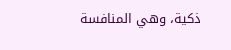ذكية، وهي المنافسة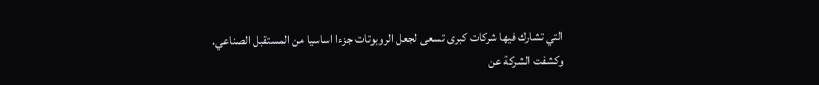التي تشارك فيها شركات كبرى تسعى لجعل الروبوتات جزءا اساسيا من المستقبل الصناعي.
وكشفت الشركة عن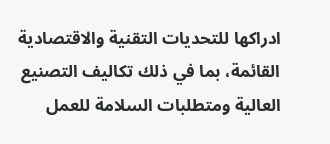ادراكها للتحديات التقنية والاقتصادية القائمة، بما في ذلك تكاليف التصنيع العالية ومتطلبات السلامة للعمل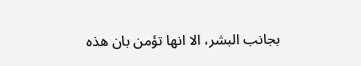بجانب البشر، الا انها تؤمن بان هذه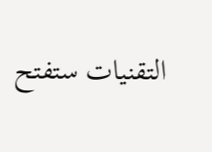التقنيات ستفتح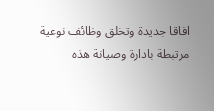افاقا جديدة وتخلق وظائف نوعية مرتبطة بادارة وصيانة هذه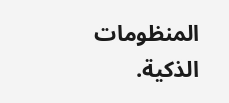المنظومات الذكية.